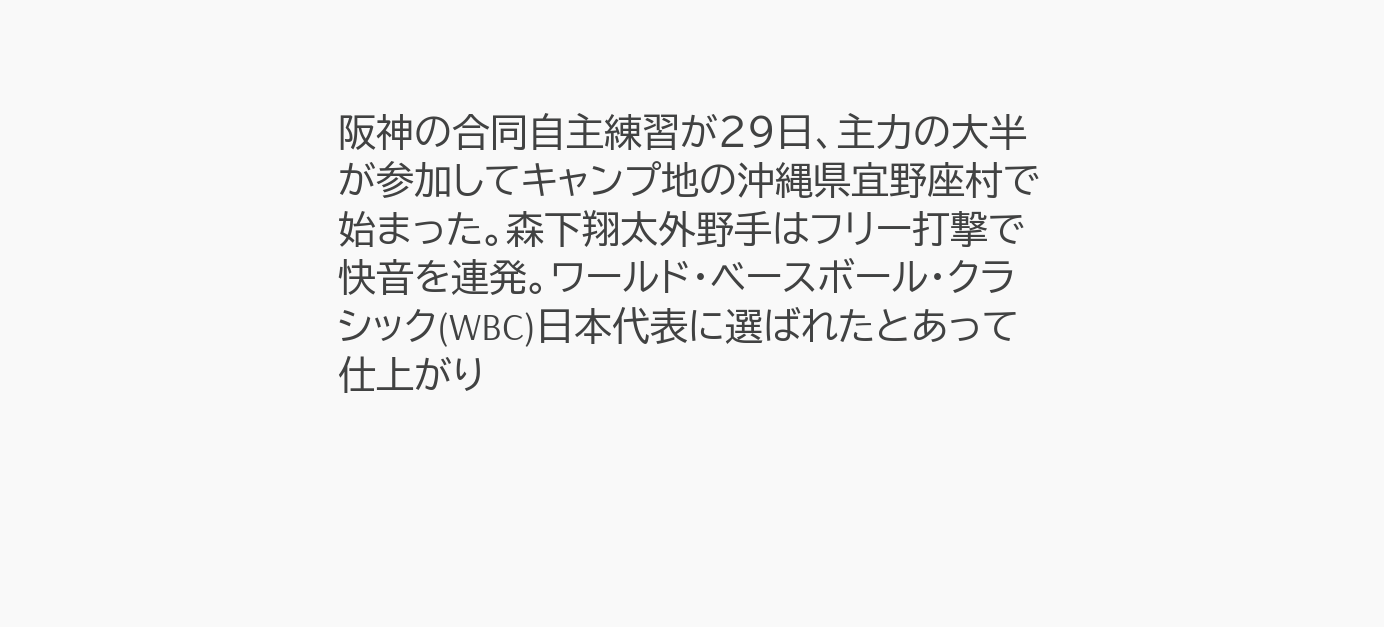阪神の合同自主練習が29日、主力の大半が参加してキャンプ地の沖縄県宜野座村で始まった。森下翔太外野手はフリー打撃で快音を連発。ワールド・ベースボール・クラシック(WBC)日本代表に選ばれたとあって仕上がり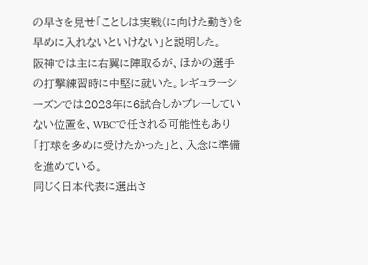の早さを見せ「ことしは実戦(に向けた動き)を早めに入れないといけない」と説明した。
阪神では主に右翼に陣取るが、ほかの選手の打撃練習時に中堅に就いた。レギュラーシーズンでは2023年に6試合しかプレーしていない位置を、WBCで任される可能性もあり「打球を多めに受けたかった」と、入念に準備を進めている。
同じく日本代表に選出さ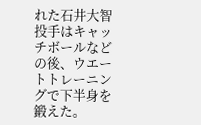れた石井大智投手はキャッチボールなどの後、ウエートトレーニングで下半身を鍛えた。